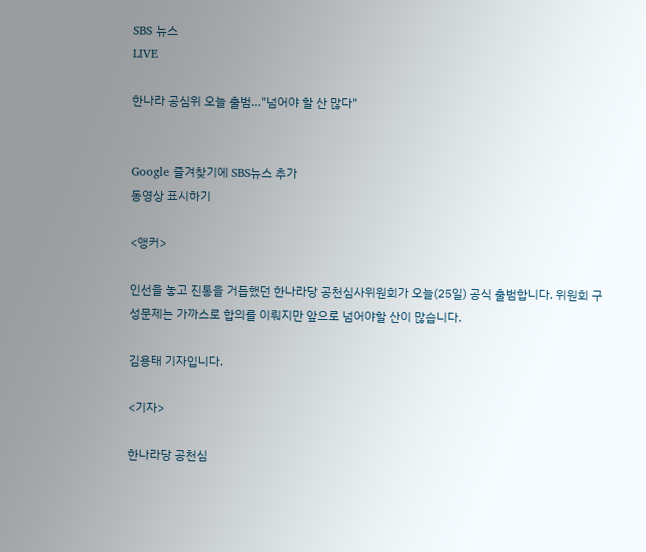SBS 뉴스
LIVE

한나라 공심위 오늘 출범…"넘어야 할 산 많다"


Google 즐겨찾기에 SBS뉴스 추가
동영상 표시하기

<앵커>

인선을 놓고 진통을 거듭했던 한나라당 공천심사위원회가 오늘(25일) 공식 출범합니다. 위원회 구성문제는 가까스로 합의를 이뤄지만 앞으로 넘어야할 산이 많습니다.

김용태 기자입니다.

<기자>

한나라당 공천심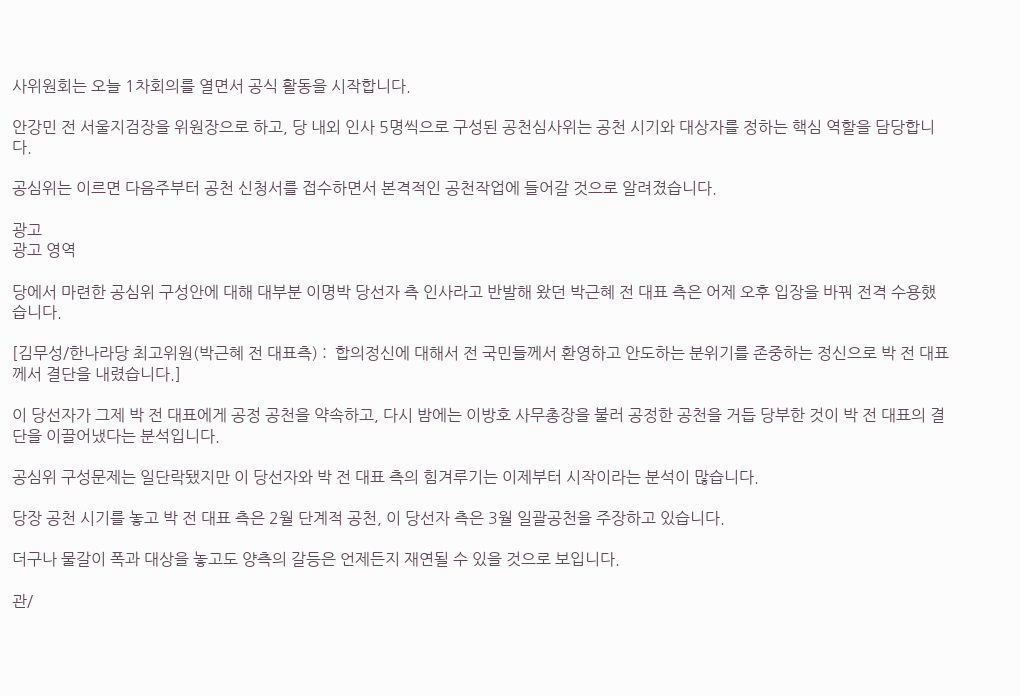사위원회는 오늘 1차회의를 열면서 공식 활동을 시작합니다.

안강민 전 서울지검장을 위원장으로 하고, 당 내외 인사 5명씩으로 구성된 공천심사위는 공천 시기와 대상자를 정하는 핵심 역할을 담당합니다.

공심위는 이르면 다음주부터 공천 신청서를 접수하면서 본격적인 공천작업에 들어갈 것으로 알려졌습니다.

광고
광고 영역

당에서 마련한 공심위 구성안에 대해 대부분 이명박 당선자 측 인사라고 반발해 왔던 박근혜 전 대표 측은 어제 오후 입장을 바꿔 전격 수용했습니다.

[김무성/한나라당 최고위원(박근혜 전 대표측) :  합의정신에 대해서 전 국민들께서 환영하고 안도하는 분위기를 존중하는 정신으로 박 전 대표께서 결단을 내렸습니다.]

이 당선자가 그제 박 전 대표에게 공정 공천을 약속하고, 다시 밤에는 이방호 사무총장을 불러 공정한 공천을 거듭 당부한 것이 박 전 대표의 결단을 이끌어냈다는 분석입니다.

공심위 구성문제는 일단락됐지만 이 당선자와 박 전 대표 측의 힘겨루기는 이제부터 시작이라는 분석이 많습니다.

당장 공천 시기를 놓고 박 전 대표 측은 2월 단계적 공천, 이 당선자 측은 3월 일괄공천을 주장하고 있습니다.

더구나 물갈이 폭과 대상을 놓고도 양측의 갈등은 언제든지 재연될 수 있을 것으로 보입니다.

관/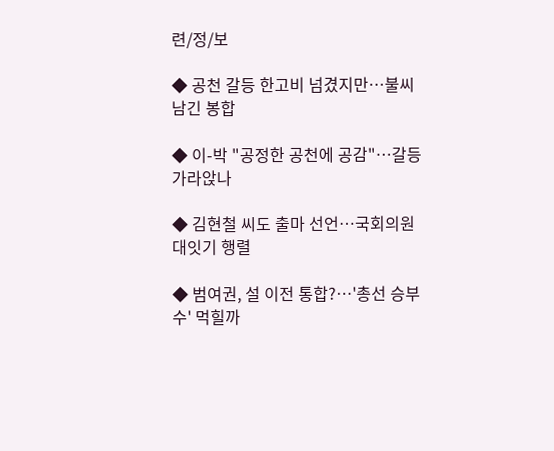련/정/보

◆ 공천 갈등 한고비 넘겼지만…불씨 남긴 봉합

◆ 이-박 "공정한 공천에 공감"…갈등 가라앉나

◆ 김현철 씨도 출마 선언…국회의원 대잇기 행렬

◆ 범여권, 설 이전 통합?…'총선 승부수' 먹힐까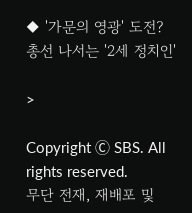◆ '가문의 영광' 도전? 총선 나서는 '2세 정치인'

>

Copyright Ⓒ SBS. All rights reserved.
무단 전재, 재배포 및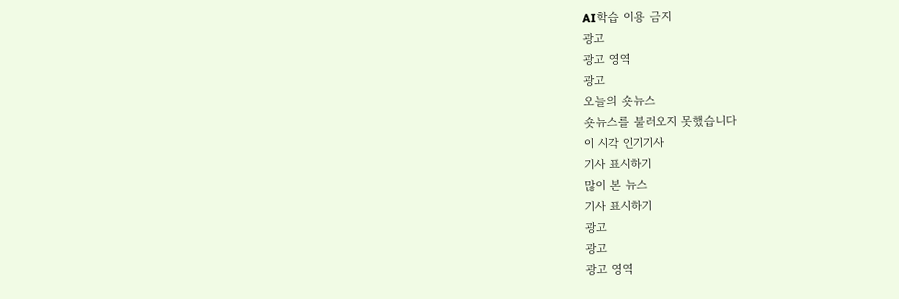AI학습 이용 금지
광고
광고 영역
광고
오늘의 숏뉴스
숏뉴스를 불러오지 못했습니다
이 시각 인기기사
기사 표시하기
많이 본 뉴스
기사 표시하기
광고
광고
광고 영역